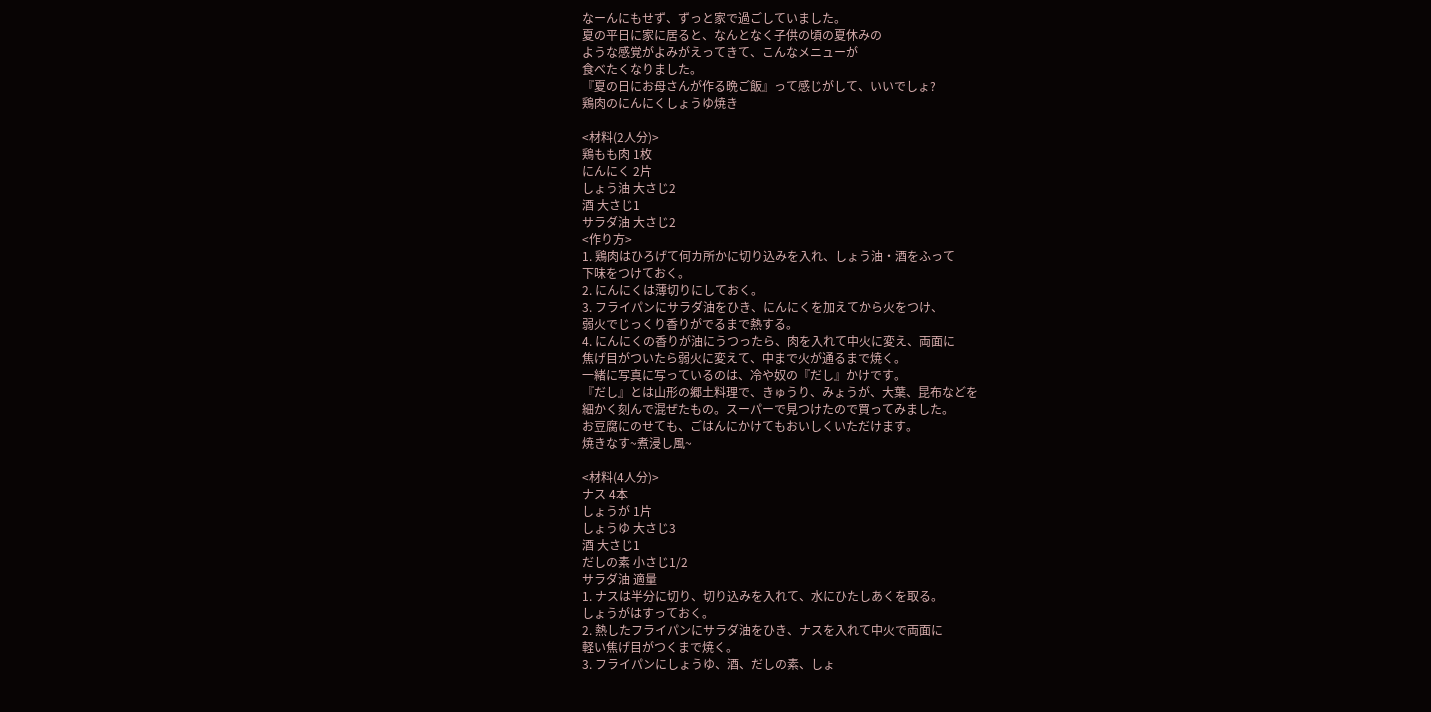なーんにもせず、ずっと家で過ごしていました。
夏の平日に家に居ると、なんとなく子供の頃の夏休みの
ような感覚がよみがえってきて、こんなメニューが
食べたくなりました。
『夏の日にお母さんが作る晩ご飯』って感じがして、いいでしょ?
鶏肉のにんにくしょうゆ焼き

<材料(2人分)>
鶏もも肉 1枚
にんにく 2片
しょう油 大さじ2
酒 大さじ1
サラダ油 大さじ2
<作り方>
1. 鶏肉はひろげて何カ所かに切り込みを入れ、しょう油・酒をふって
下味をつけておく。
2. にんにくは薄切りにしておく。
3. フライパンにサラダ油をひき、にんにくを加えてから火をつけ、
弱火でじっくり香りがでるまで熱する。
4. にんにくの香りが油にうつったら、肉を入れて中火に変え、両面に
焦げ目がついたら弱火に変えて、中まで火が通るまで焼く。
一緒に写真に写っているのは、冷や奴の『だし』かけです。
『だし』とは山形の郷土料理で、きゅうり、みょうが、大葉、昆布などを
細かく刻んで混ぜたもの。スーパーで見つけたので買ってみました。
お豆腐にのせても、ごはんにかけてもおいしくいただけます。
焼きなす~煮浸し風~

<材料(4人分)>
ナス 4本
しょうが 1片
しょうゆ 大さじ3
酒 大さじ1
だしの素 小さじ1/2
サラダ油 適量
1. ナスは半分に切り、切り込みを入れて、水にひたしあくを取る。
しょうがはすっておく。
2. 熱したフライパンにサラダ油をひき、ナスを入れて中火で両面に
軽い焦げ目がつくまで焼く。
3. フライパンにしょうゆ、酒、だしの素、しょ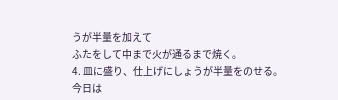うが半量を加えて
ふたをして中まで火が通るまで焼く。
4. 皿に盛り、仕上げにしょうが半量をのせる。
今日は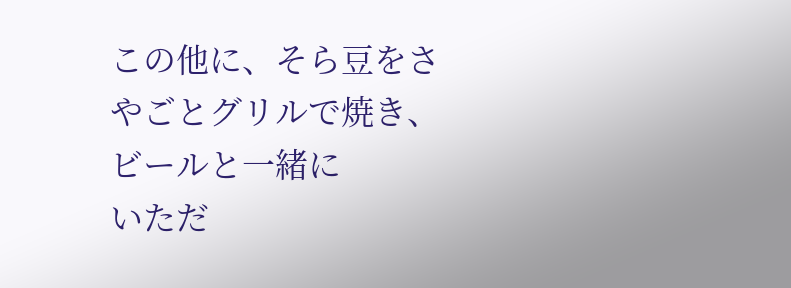この他に、そら豆をさやごとグリルで焼き、ビールと一緒に
いただ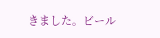きました。ビール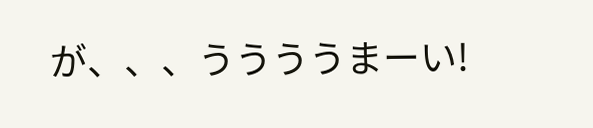が、、、ううううまーい!